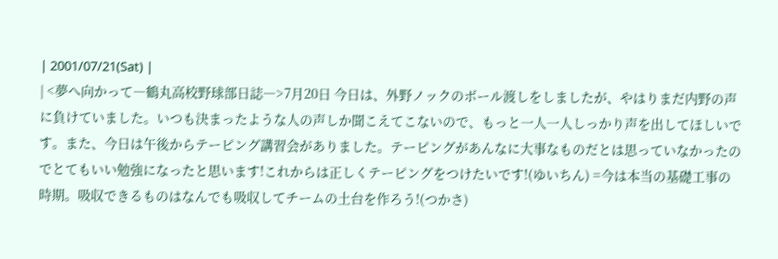| 2001/07/21(Sat) |
| <夢へ向かって―鶴丸高校野球部日誌―>7月20日 今日は、外野ノックのボール渡しをしましたが、やはりまだ内野の声に負けていました。いつも決まったような人の声しか聞こえてこないので、もっと一人一人しっかり声を出してほしいです。また、今日は午後からテーピング講習会がありました。テーピングがあんなに大事なものだとは思っていなかったのでとてもいい勉強になったと思います!これからは正しくテーピングをつけたいです!(ゆいちん) =今は本当の基礎工事の時期。吸収できるものはなんでも吸収してチームの土台を作ろう!(つかさ)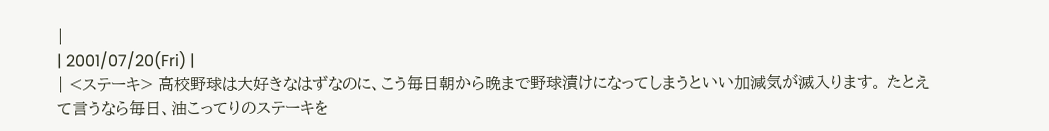|
| 2001/07/20(Fri) |
| <ステーキ> 高校野球は大好きなはずなのに、こう毎日朝から晩まで野球漬けになってしまうといい加減気が滅入ります。 たとえて言うなら毎日、油こってりのステーキを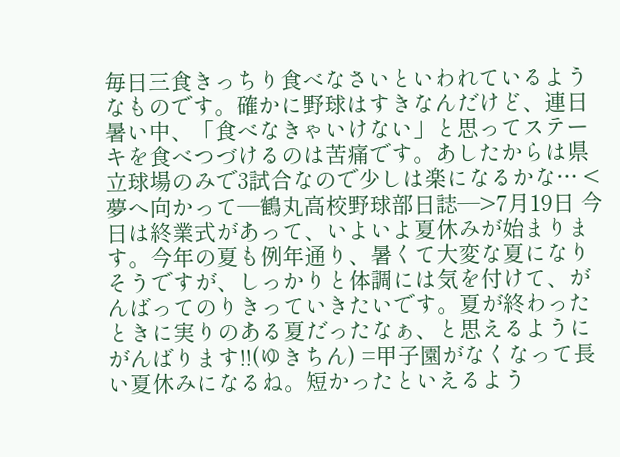毎日三食きっちり食べなさいといわれているようなものです。確かに野球はすきなんだけど、連日暑い中、「食べなきゃいけない」と思ってステーキを食べつづけるのは苦痛です。あしたからは県立球場のみで3試合なので少しは楽になるかな… <夢へ向かって―鶴丸高校野球部日誌―>7月19日 今日は終業式があって、いよいよ夏休みが始まります。今年の夏も例年通り、暑くて大変な夏になりそうですが、しっかりと体調には気を付けて、がんばってのりきっていきたいです。夏が終わったときに実りのある夏だったなぁ、と思えるようにがんばります!!(ゆきちん) =甲子園がなくなって長い夏休みになるね。短かったといえるよう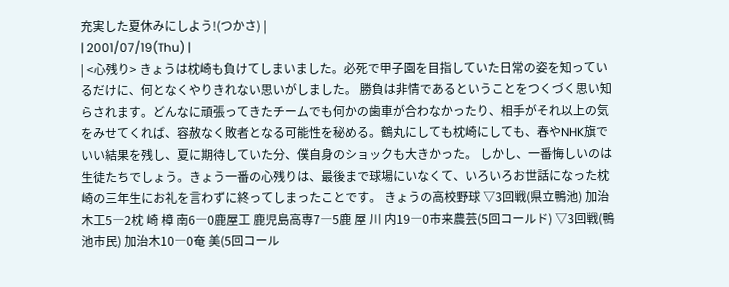充実した夏休みにしよう!(つかさ) |
| 2001/07/19(Thu) |
| <心残り> きょうは枕崎も負けてしまいました。必死で甲子園を目指していた日常の姿を知っているだけに、何となくやりきれない思いがしました。 勝負は非情であるということをつくづく思い知らされます。どんなに頑張ってきたチームでも何かの歯車が合わなかったり、相手がそれ以上の気をみせてくれば、容赦なく敗者となる可能性を秘める。鶴丸にしても枕崎にしても、春やNHK旗でいい結果を残し、夏に期待していた分、僕自身のショックも大きかった。 しかし、一番悔しいのは生徒たちでしょう。きょう一番の心残りは、最後まで球場にいなくて、いろいろお世話になった枕崎の三年生にお礼を言わずに終ってしまったことです。 きょうの高校野球 ▽3回戦(県立鴨池) 加治木工5―2枕 崎 樟 南6―0鹿屋工 鹿児島高専7―5鹿 屋 川 内19―0市来農芸(5回コールド) ▽3回戦(鴨池市民) 加治木10―0奄 美(5回コール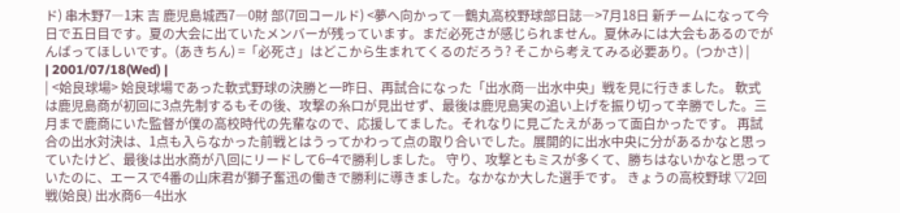ド) 串木野7―1末 吉 鹿児島城西7―0財 部(7回コールド) <夢へ向かって―鶴丸高校野球部日誌―>7月18日 新チームになって今日で五日目です。夏の大会に出ていたメンバーが残っています。まだ必死さが感じられません。夏休みには大会もあるのでがんばってほしいです。(あきちん) =「必死さ」はどこから生まれてくるのだろう? そこから考えてみる必要あり。(つかさ) |
| 2001/07/18(Wed) |
| <姶良球場> 姶良球場であった軟式野球の決勝と一昨日、再試合になった「出水商―出水中央」戦を見に行きました。 軟式は鹿児島商が初回に3点先制するもその後、攻撃の糸口が見出せず、最後は鹿児島実の追い上げを振り切って辛勝でした。三月まで鹿商にいた監督が僕の高校時代の先輩なので、応援してました。それなりに見ごたえがあって面白かったです。 再試合の出水対決は、1点も入らなかった前戦とはうってかわって点の取り合いでした。展開的に出水中央に分があるかなと思っていたけど、最後は出水商が八回にリードして6−4で勝利しました。 守り、攻撃ともミスが多くて、勝ちはないかなと思っていたのに、エースで4番の山床君が獅子奮迅の働きで勝利に導きました。なかなか大した選手です。 きょうの高校野球 ▽2回戦(姶良) 出水商6―4出水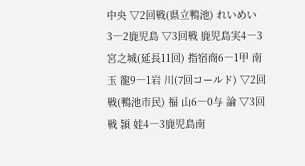中央 ▽2回戦(県立鴨池) れいめい3―2鹿児島 ▽3回戦 鹿児島実4―3宮之城(延長11回) 指宿商6―1甲 南 玉 龍9―1岩 川(7回コールド) ▽2回戦(鴨池市民) 福 山6―0与 論 ▽3回戦 頴 娃4―3鹿児島南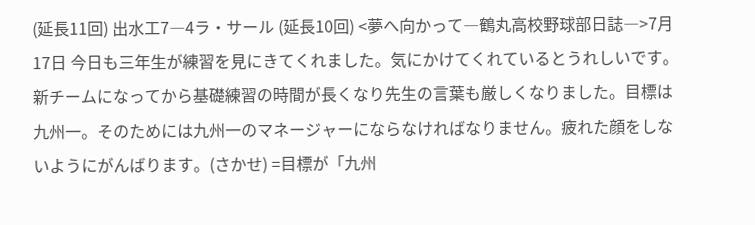(延長11回) 出水工7―4ラ・サール (延長10回) <夢へ向かって―鶴丸高校野球部日誌―>7月17日 今日も三年生が練習を見にきてくれました。気にかけてくれているとうれしいです。新チームになってから基礎練習の時間が長くなり先生の言葉も厳しくなりました。目標は九州一。そのためには九州一のマネージャーにならなければなりません。疲れた顔をしないようにがんばります。(さかせ) =目標が「九州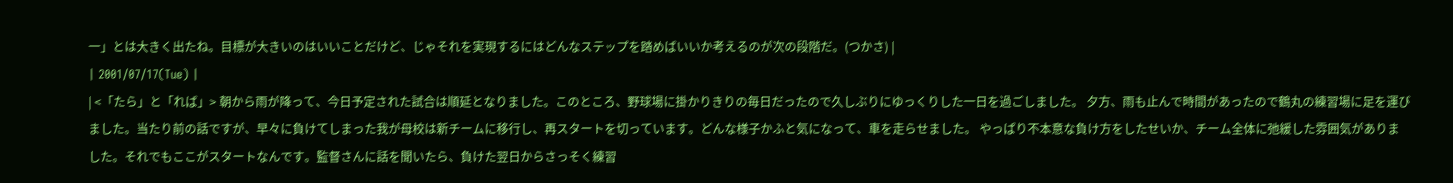一」とは大きく出たね。目標が大きいのはいいことだけど、じゃそれを実現するにはどんなステップを踏めばいいか考えるのが次の段階だ。(つかさ) |
| 2001/07/17(Tue) |
| <「たら」と「れば」> 朝から雨が降って、今日予定された試合は順延となりました。このところ、野球場に掛かりきりの毎日だったので久しぶりにゆっくりした一日を過ごしました。 夕方、雨も止んで時間があったので鶴丸の練習場に足を運びました。当たり前の話ですが、早々に負けてしまった我が母校は新チームに移行し、再スタートを切っています。どんな様子かふと気になって、車を走らせました。 やっぱり不本意な負け方をしたせいか、チーム全体に弛緩した雰囲気がありました。それでもここがスタートなんです。監督さんに話を聞いたら、負けた翌日からさっそく練習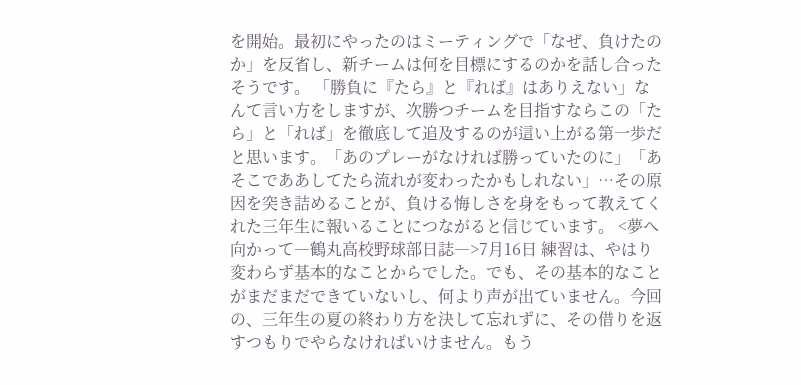を開始。最初にやったのはミーティングで「なぜ、負けたのか」を反省し、新チームは何を目標にするのかを話し合ったそうです。 「勝負に『たら』と『れば』はありえない」なんて言い方をしますが、次勝つチームを目指すならこの「たら」と「れば」を徹底して追及するのが這い上がる第一歩だと思います。「あのプレーがなければ勝っていたのに」「あそこでああしてたら流れが変わったかもしれない」…その原因を突き詰めることが、負ける悔しさを身をもって教えてくれた三年生に報いることにつながると信じています。 <夢へ向かって―鶴丸高校野球部日誌―>7月16日 練習は、やはり変わらず基本的なことからでした。でも、その基本的なことがまだまだできていないし、何より声が出ていません。今回の、三年生の夏の終わり方を決して忘れずに、その借りを返すつもりでやらなければいけません。もう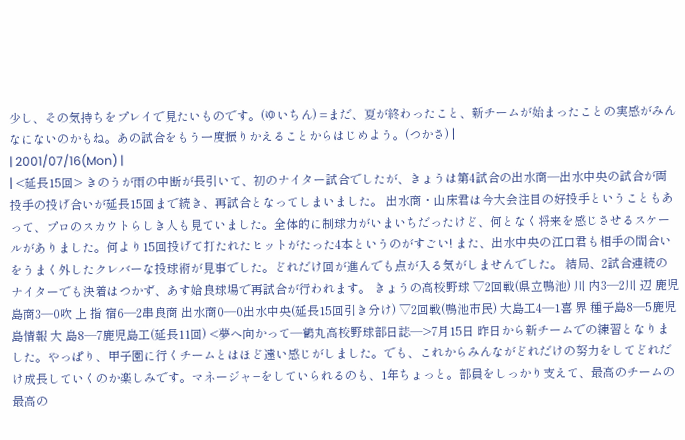少し、その気持ちをプレイで見たいものです。(ゆいちん) =まだ、夏が終わったこと、新チームが始まったことの実感がみんなにないのかもね。あの試合をもう一度振りかえることからはじめよう。(つかさ) |
| 2001/07/16(Mon) |
| <延長15回> きのうが雨の中断が長引いて、初のナイター試合でしたが、きょうは第4試合の出水商―出水中央の試合が両投手の投げ合いが延長15回まで続き、再試合となってしまいました。 出水商・山床君は今大会注目の好投手ということもあって、プロのスカウトらしき人も見ていました。全体的に制球力がいまいちだったけど、何となく将来を感じさせるスケールがありました。何より15回投げて打たれたヒットがたった4本というのがすごい! また、出水中央の江口君も相手の間合いをうまく外したクレバーな投球術が見事でした。どれだけ回が進んでも点が入る気がしませんでした。 結局、2試合連続のナイターでも決着はつかず、あす姶良球場で再試合が行われます。 きょうの高校野球 ▽2回戦(県立鴨池) 川 内3―2川 辺 鹿児島商3―0吹 上 指 宿6―2串良商 出水商0―0出水中央(延長15回引き分け) ▽2回戦(鴨池市民) 大島工4―1喜 界 種子島8―5鹿児島情報 大 島8―7鹿児島工(延長11回) <夢へ向かって―鶴丸高校野球部日誌―>7月15日 昨日から新チームでの練習となりました。やっぱり、甲子園に行くチームとはほど遠い感じがしました。でも、これからみんながどれだけの努力をしてどれだけ成長していくのか楽しみです。マネージャ−をしていられるのも、1年ちょっと。部員をしっかり支えて、最高のチームの最高の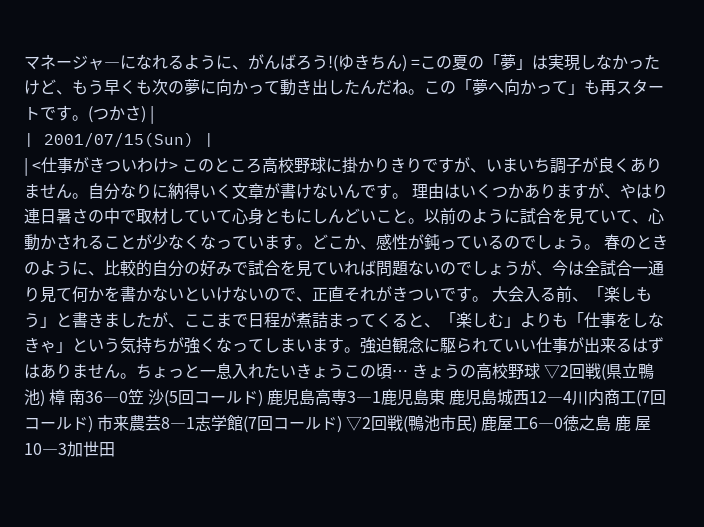マネージャ―になれるように、がんばろう!(ゆきちん) =この夏の「夢」は実現しなかったけど、もう早くも次の夢に向かって動き出したんだね。この「夢へ向かって」も再スタートです。(つかさ) |
| 2001/07/15(Sun) |
| <仕事がきついわけ> このところ高校野球に掛かりきりですが、いまいち調子が良くありません。自分なりに納得いく文章が書けないんです。 理由はいくつかありますが、やはり連日暑さの中で取材していて心身ともにしんどいこと。以前のように試合を見ていて、心動かされることが少なくなっています。どこか、感性が鈍っているのでしょう。 春のときのように、比較的自分の好みで試合を見ていれば問題ないのでしょうが、今は全試合一通り見て何かを書かないといけないので、正直それがきついです。 大会入る前、「楽しもう」と書きましたが、ここまで日程が煮詰まってくると、「楽しむ」よりも「仕事をしなきゃ」という気持ちが強くなってしまいます。強迫観念に駆られていい仕事が出来るはずはありません。ちょっと一息入れたいきょうこの頃… きょうの高校野球 ▽2回戦(県立鴨池) 樟 南36―0笠 沙(5回コールド) 鹿児島高専3―1鹿児島東 鹿児島城西12―4川内商工(7回コールド) 市来農芸8―1志学館(7回コールド) ▽2回戦(鴨池市民) 鹿屋工6―0徳之島 鹿 屋10―3加世田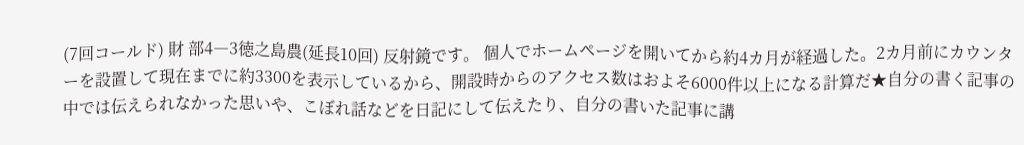(7回コールド) 財 部4―3徳之島農(延長10回) 反射鏡です。 個人でホームページを開いてから約4カ月が経過した。2カ月前にカウンターを設置して現在までに約3300を表示しているから、開設時からのアクセス数はおよそ6000件以上になる計算だ★自分の書く記事の中では伝えられなかった思いや、こぼれ話などを日記にして伝えたり、自分の書いた記事に講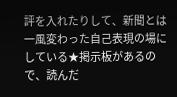評を入れたりして、新聞とは一風変わった自己表現の場にしている★掲示板があるので、読んだ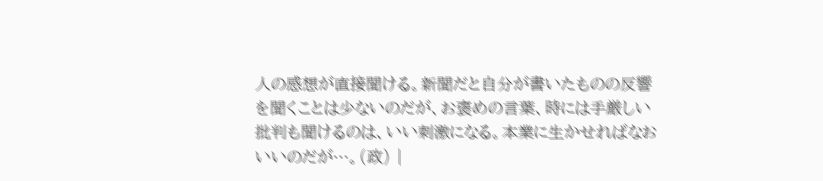人の感想が直接聞ける。新聞だと自分が書いたものの反響を聞くことは少ないのだが、お褒めの言葉、時には手厳しい批判も聞けるのは、いい刺激になる。本業に生かせればなおいいのだが…。(政) |